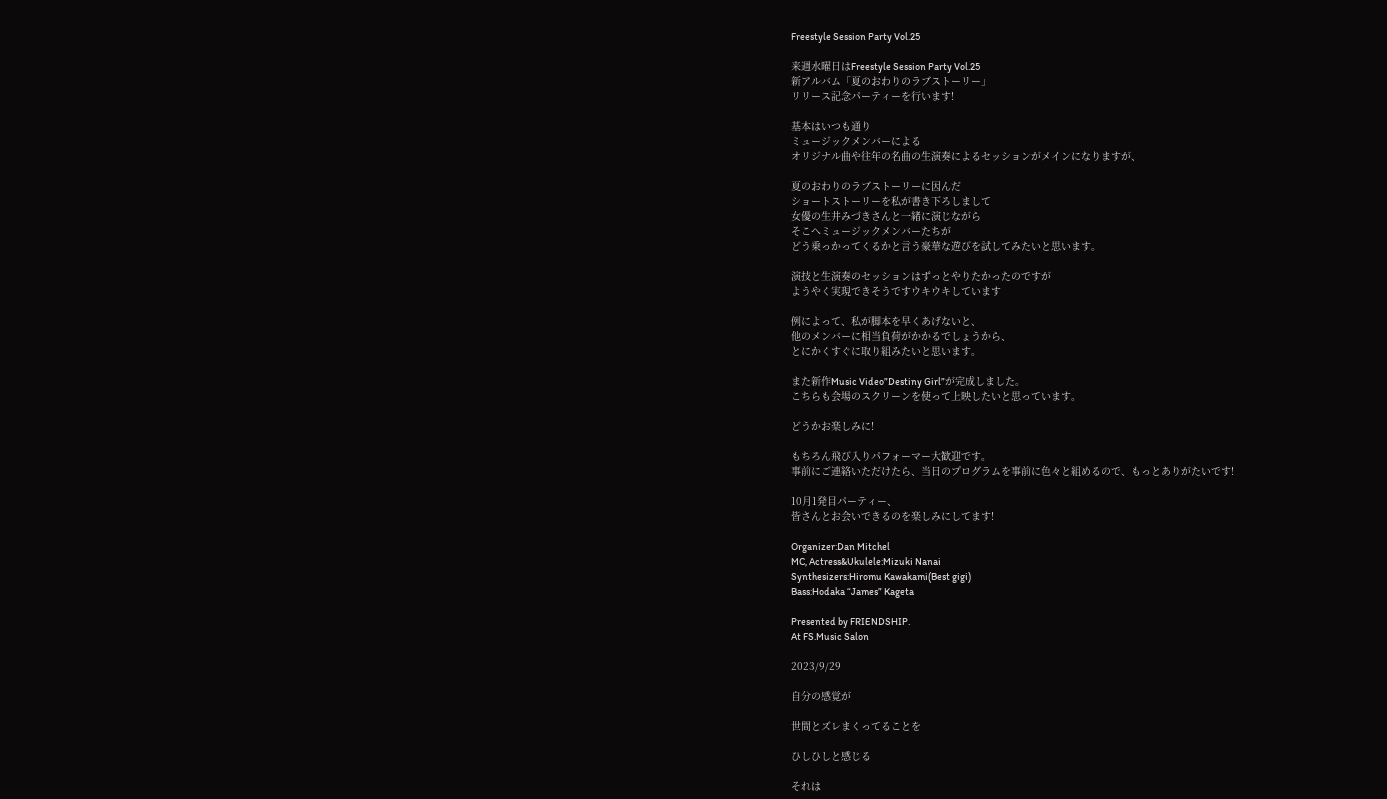Freestyle Session Party Vol.25

来週水曜日はFreestyle Session Party Vol.25
新アルバム「夏のおわりのラブストーリー」
リリース記念パーティーを行います!

基本はいつも通り
ミュージックメンバーによる
オリジナル曲や往年の名曲の生演奏によるセッションがメインになりますが、

夏のおわりのラブストーリーに因んだ
ショートストーリーを私が書き下ろしまして
女優の生井みづきさんと一緒に演じながら
そこへミュージックメンバーたちが
どう乗っかってくるかと言う豪華な遊びを試してみたいと思います。

演技と生演奏のセッションはずっとやりたかったのですが
ようやく実現できそうですウキウキしています

例によって、私が脚本を早くあげないと、
他のメンバーに相当負荷がかかるでしょうから、
とにかくすぐに取り組みたいと思います。

また新作Music Video”Destiny Girl”が完成しました。
こちらも会場のスクリーンを使って上映したいと思っています。

どうかお楽しみに!

もちろん飛び入りパフォーマー大歓迎です。
事前にご連絡いただけたら、当日のプログラムを事前に色々と組めるので、もっとありがたいです!

10月1発目パーティー、
皆さんとお会いできるのを楽しみにしてます!

Organizer:Dan Mitchel
MC, Actress&Ukulele:Mizuki Nanai
Synthesizers:Hiromu Kawakami(Best gigi)
Bass:Hodaka “James” Kageta

Presented by FRIENDSHIP.
At FS.Music Salon

2023/9/29

自分の感覚が

世間とズレまくってることを

ひしひしと感じる

それは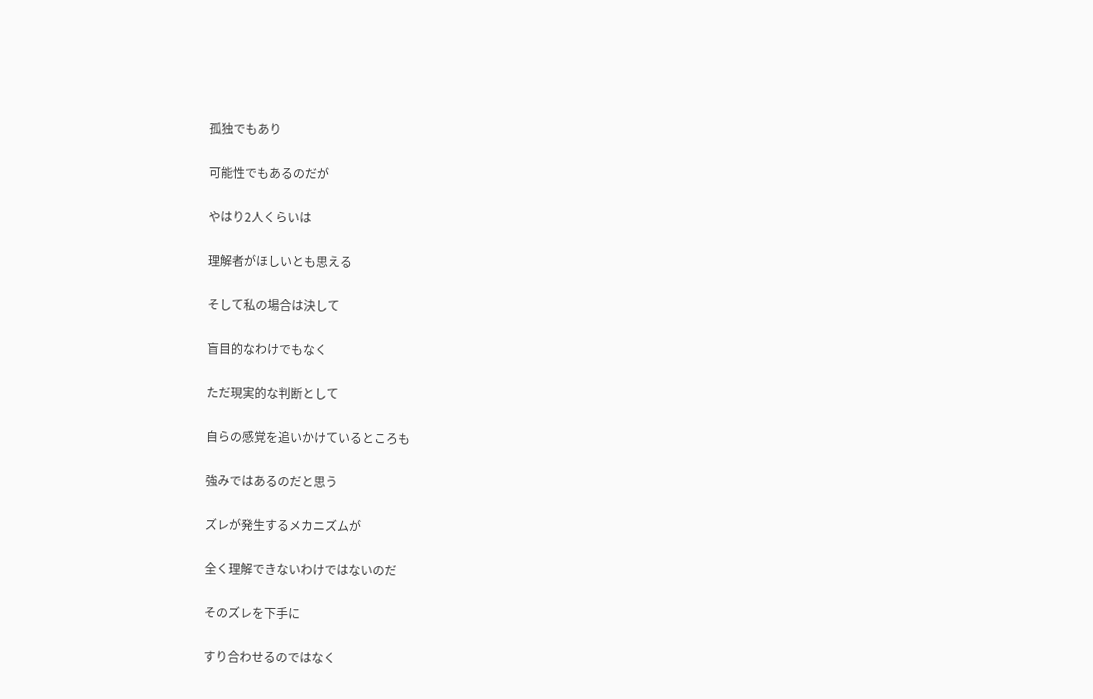孤独でもあり

可能性でもあるのだが

やはり2人くらいは

理解者がほしいとも思える

そして私の場合は決して

盲目的なわけでもなく

ただ現実的な判断として

自らの感覚を追いかけているところも

強みではあるのだと思う

ズレが発生するメカニズムが

全く理解できないわけではないのだ

そのズレを下手に

すり合わせるのではなく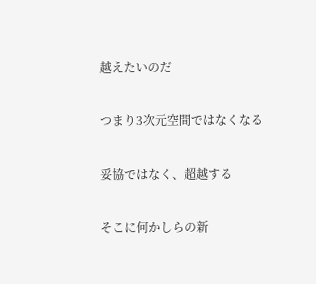越えたいのだ

つまり3次元空間ではなくなる

妥協ではなく、超越する

そこに何かしらの新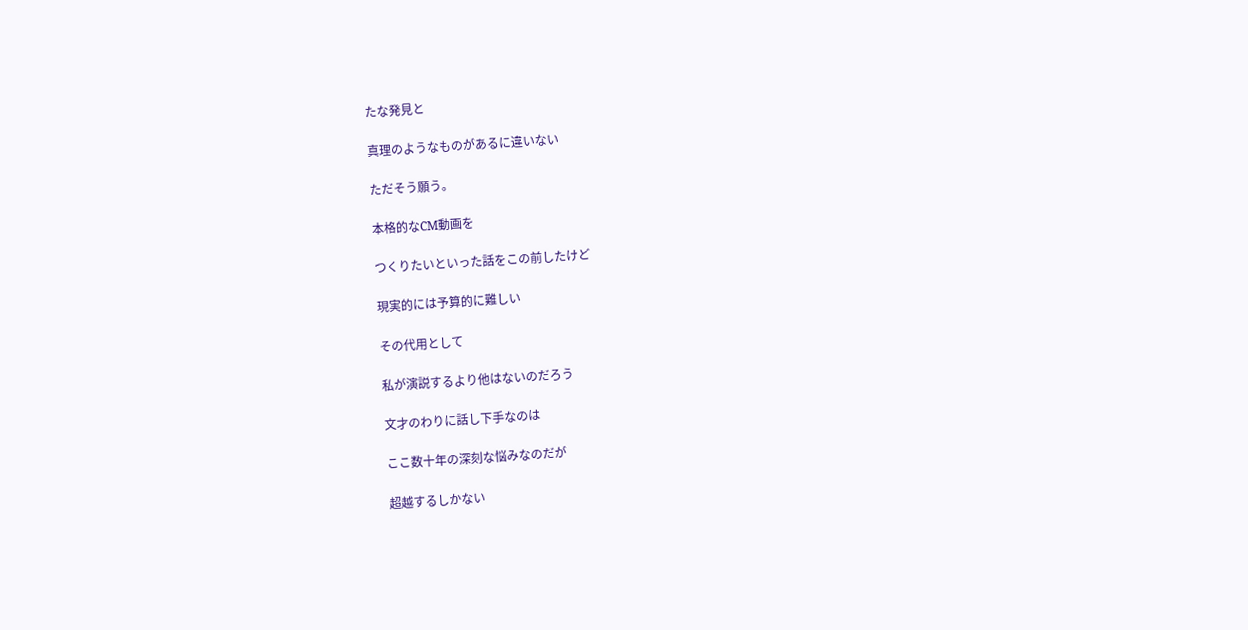たな発見と

真理のようなものがあるに違いない

ただそう願う。

本格的なCM動画を

つくりたいといった話をこの前したけど

現実的には予算的に難しい

その代用として

私が演説するより他はないのだろう

文才のわりに話し下手なのは

ここ数十年の深刻な悩みなのだが

超越するしかない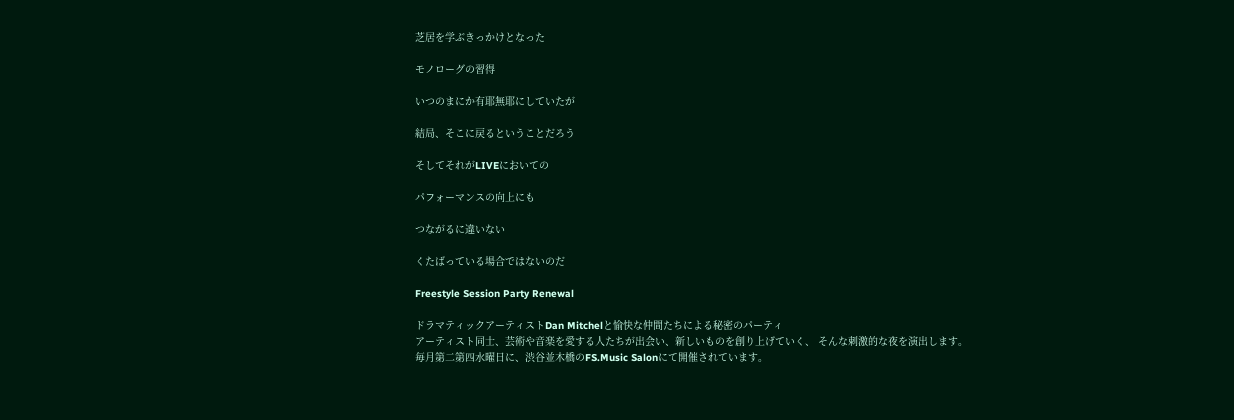芝居を学ぶきっかけとなった

モノローグの習得

いつのまにか有耶無耶にしていたが

結局、そこに戻るということだろう

そしてそれがLIVEにおいての

パフォーマンスの向上にも

つながるに違いない

くたばっている場合ではないのだ

Freestyle Session Party Renewal

ドラマティックアーティストDan Mitchelと愉快な仲間たちによる秘密のパーティ
アーティスト同士、芸術や音楽を愛する人たちが出会い、新しいものを創り上げていく、 そんな刺激的な夜を演出します。
毎月第二第四水曜日に、渋谷並木橋のFS.Music Salonにて開催されています。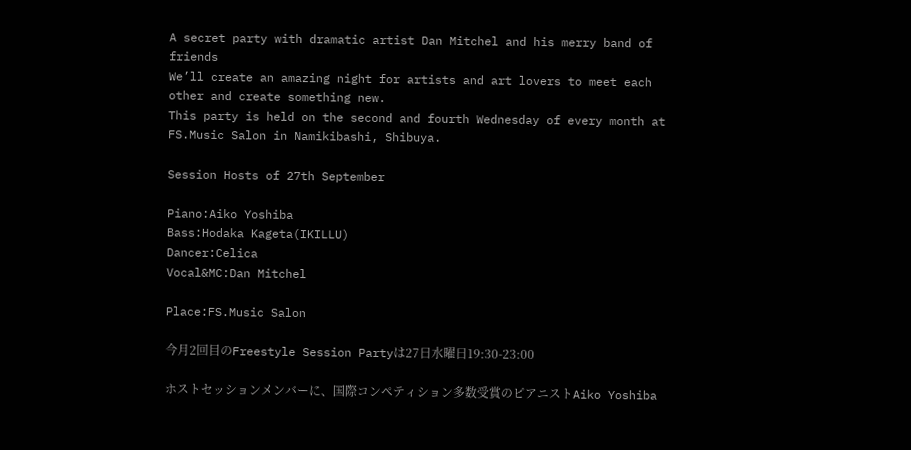A secret party with dramatic artist Dan Mitchel and his merry band of friends
We’ll create an amazing night for artists and art lovers to meet each other and create something new.
This party is held on the second and fourth Wednesday of every month at FS.Music Salon in Namikibashi, Shibuya.

Session Hosts of 27th September

Piano:Aiko Yoshiba
Bass:Hodaka Kageta(IKILLU)
Dancer:Celica
Vocal&MC:Dan Mitchel

Place:FS.Music Salon

今月2回目のFreestyle Session Partyは27日水曜日19:30-23:00

ホストセッションメンバーに、国際コンペティション多数受賞のピアニストAiko Yoshiba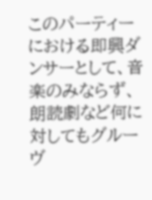このパーティーにおける即興ダンサーとして、音楽のみならず、朗読劇など何に対してもグルーヴ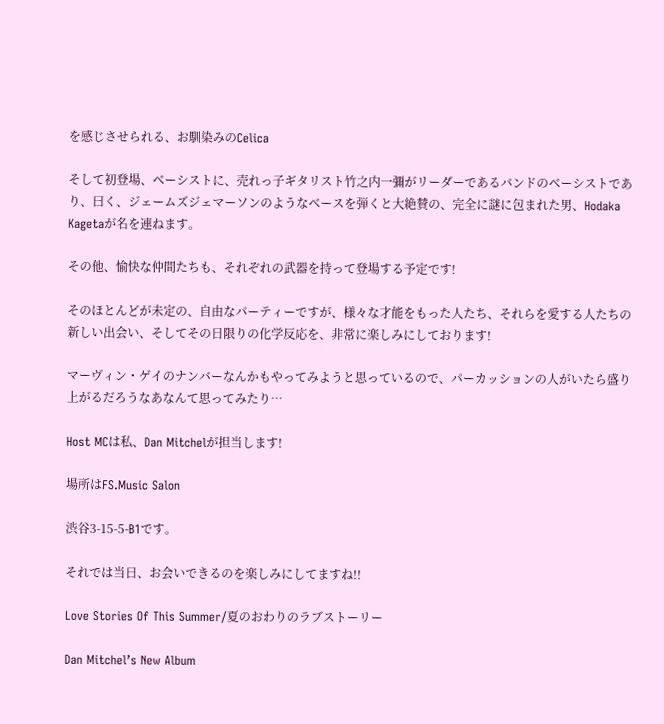を感じさせられる、お馴染みのCelica

そして初登場、ベーシストに、売れっ子ギタリスト竹之内一彌がリーダーであるバンドのベーシストであり、曰く、ジェームズジェマーソンのようなベースを弾くと大絶賛の、完全に謎に包まれた男、Hodaka Kagetaが名を連ねます。

その他、愉快な仲間たちも、それぞれの武器を持って登場する予定です!

そのほとんどが未定の、自由なパーティーですが、様々な才能をもった人たち、それらを愛する人たちの新しい出会い、そしてその日限りの化学反応を、非常に楽しみにしております!

マーヴィン・ゲイのナンバーなんかもやってみようと思っているので、パーカッションの人がいたら盛り上がるだろうなあなんて思ってみたり…

Host MCは私、Dan Mitchelが担当します!

場所はFS.Music Salon

渋谷3-15-5-B1です。

それでは当日、お会いできるのを楽しみにしてますね!!

Love Stories Of This Summer/夏のおわりのラブストーリー

Dan Mitchel’s New Album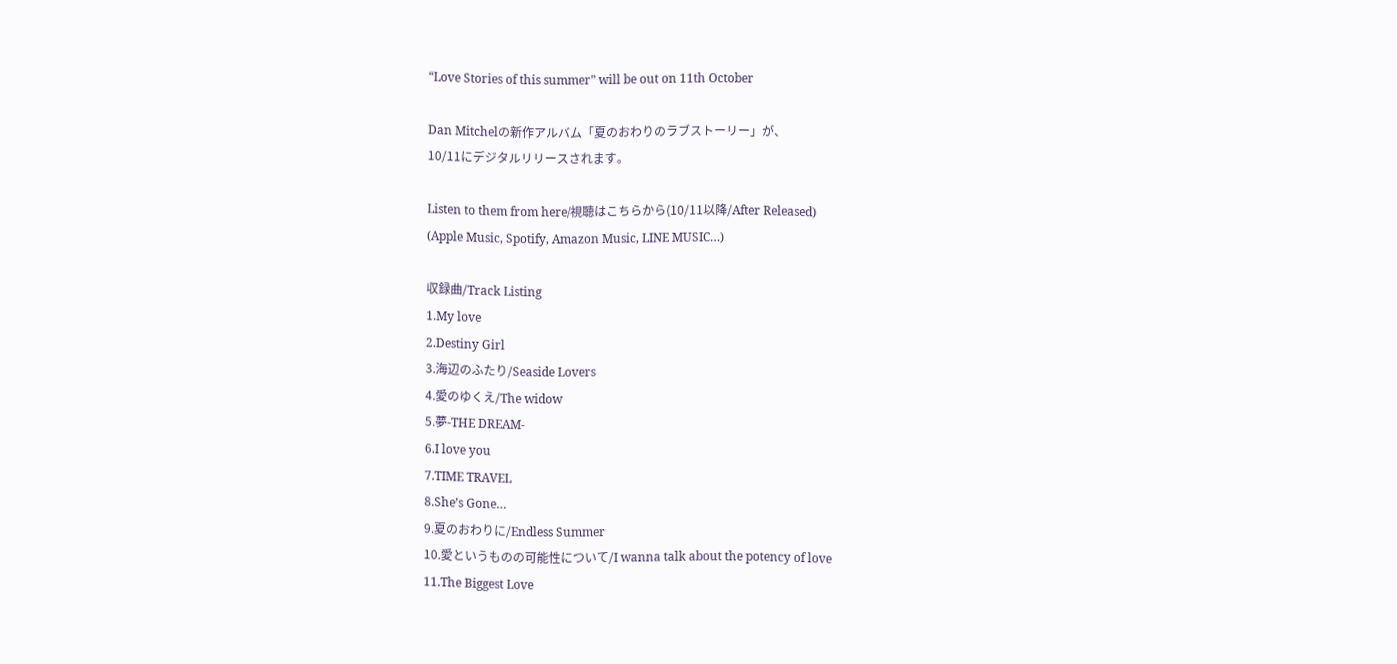“Love Stories of this summer” will be out on 11th October

Dan Mitchelの新作アルバム「夏のおわりのラブストーリー」が、
10/11にデジタルリリースされます。

Listen to them from here/視聴はこちらから(10/11以降/After Released)
(Apple Music, Spotify, Amazon Music, LINE MUSIC…)

収録曲/Track Listing
1.My love
2.Destiny Girl
3.海辺のふたり/Seaside Lovers
4.愛のゆくえ/The widow
5.夢-THE DREAM-
6.I love you
7.TIME TRAVEL
8.She’s Gone…
9.夏のおわりに/Endless Summer
10.愛というものの可能性について/I wanna talk about the potency of love
11.The Biggest Love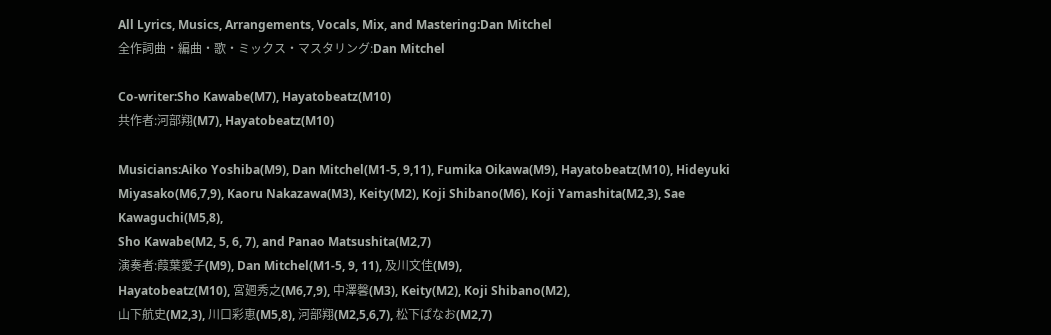All Lyrics, Musics, Arrangements, Vocals, Mix, and Mastering:Dan Mitchel
全作詞曲・編曲・歌・ミックス・マスタリング:Dan Mitchel

Co-writer:Sho Kawabe(M7), Hayatobeatz(M10)
共作者:河部翔(M7), Hayatobeatz(M10)

Musicians:Aiko Yoshiba(M9), Dan Mitchel(M1-5, 9,11), Fumika Oikawa(M9), Hayatobeatz(M10), Hideyuki Miyasako(M6,7,9), Kaoru Nakazawa(M3), Keity(M2), Koji Shibano(M6), Koji Yamashita(M2,3), Sae Kawaguchi(M5,8),
Sho Kawabe(M2, 5, 6, 7), and Panao Matsushita(M2,7)
演奏者:葭葉愛子(M9), Dan Mitchel(M1-5, 9, 11), 及川文佳(M9),
Hayatobeatz(M10), 宮𢌞秀之(M6,7,9), 中澤馨(M3), Keity(M2), Koji Shibano(M2),
山下航史(M2,3), 川口彩恵(M5,8), 河部翔(M2,5,6,7), 松下ぱなお(M2,7)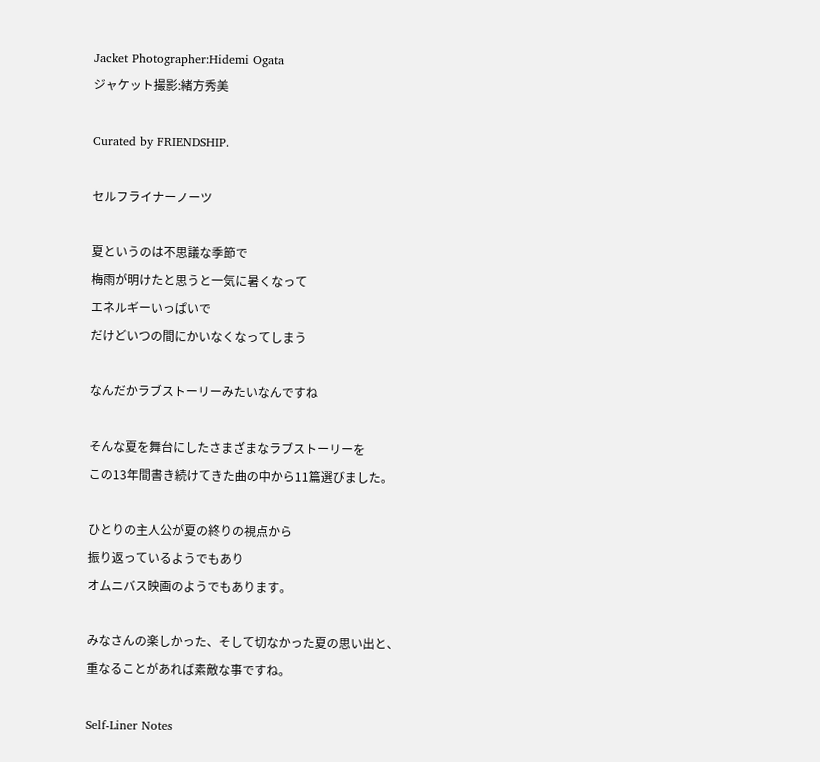Jacket Photographer:Hidemi Ogata
ジャケット撮影:緒方秀美

Curated by FRIENDSHIP.

セルフライナーノーツ

夏というのは不思議な季節で
梅雨が明けたと思うと一気に暑くなって
エネルギーいっぱいで
だけどいつの間にかいなくなってしまう

なんだかラブストーリーみたいなんですね

そんな夏を舞台にしたさまざまなラブストーリーを
この13年間書き続けてきた曲の中から11篇選びました。

ひとりの主人公が夏の終りの視点から
振り返っているようでもあり
オムニバス映画のようでもあります。

みなさんの楽しかった、そして切なかった夏の思い出と、
重なることがあれば素敵な事ですね。

Self-Liner Notes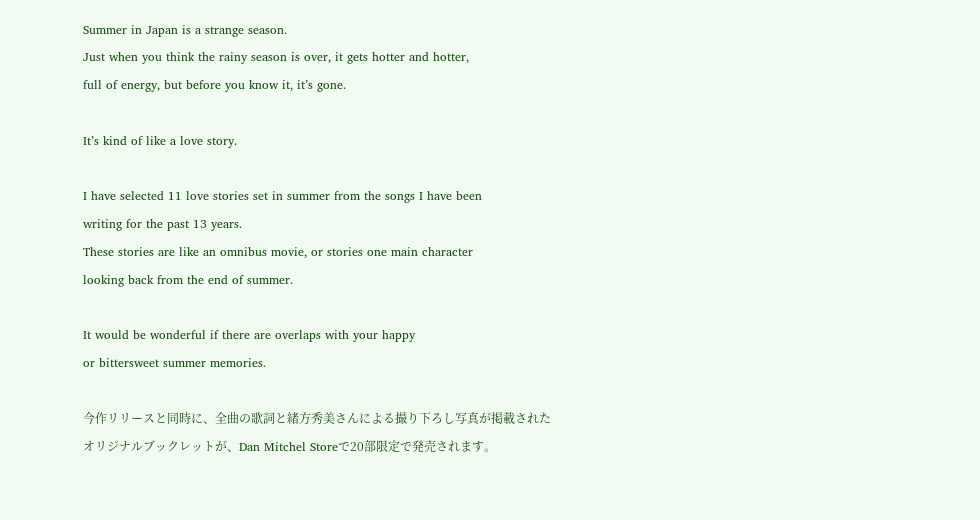Summer in Japan is a strange season.
Just when you think the rainy season is over, it gets hotter and hotter,
full of energy, but before you know it, it’s gone.

It’s kind of like a love story.

I have selected 11 love stories set in summer from the songs I have been
writing for the past 13 years.
These stories are like an omnibus movie, or stories one main character
looking back from the end of summer.

It would be wonderful if there are overlaps with your happy
or bittersweet summer memories.

今作リリースと同時に、全曲の歌詞と緒方秀美さんによる撮り下ろし写真が掲載された
オリジナルブックレットが、Dan Mitchel Storeで20部限定で発売されます。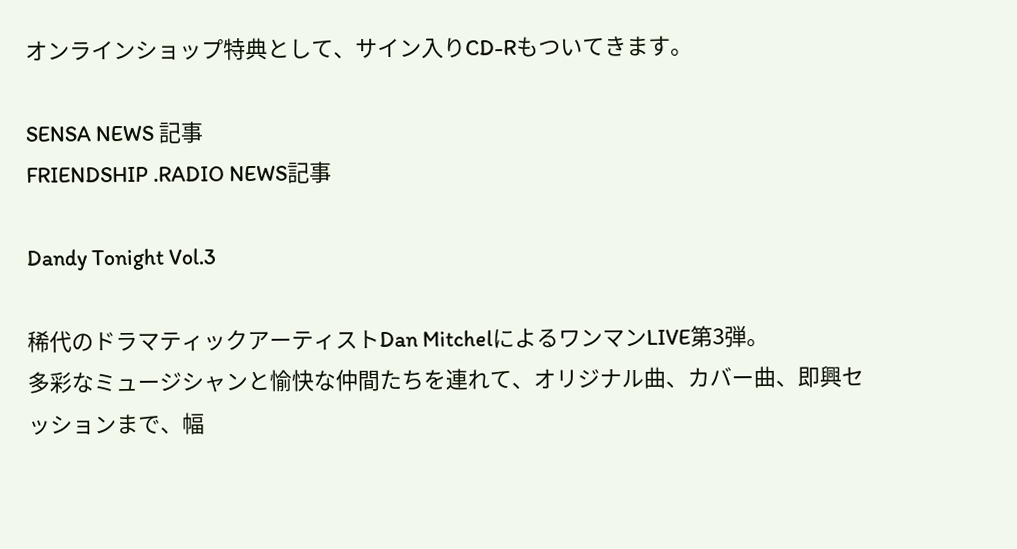オンラインショップ特典として、サイン入りCD-Rもついてきます。

SENSA NEWS 記事
FRIENDSHIP .RADIO NEWS記事

Dandy Tonight Vol.3

稀代のドラマティックアーティストDan MitchelによるワンマンLIVE第3弾。
多彩なミュージシャンと愉快な仲間たちを連れて、オリジナル曲、カバー曲、即興セッションまで、幅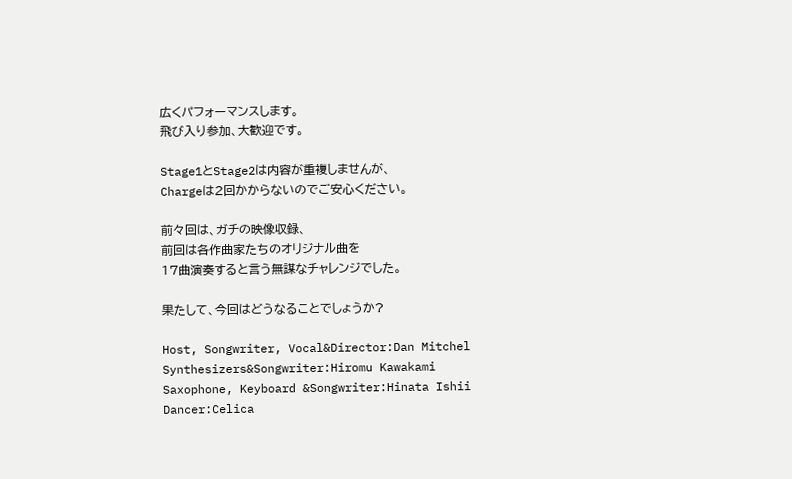広くパフォーマンスします。
飛び入り参加、大歓迎です。

Stage1とStage2は内容が重複しませんが、
Chargeは2回かからないのでご安心ください。

前々回は、ガチの映像収録、
前回は各作曲家たちのオリジナル曲を
17曲演奏すると言う無謀なチャレンジでした。

果たして、今回はどうなることでしょうか?

Host, Songwriter, Vocal&Director:Dan Mitchel
Synthesizers&Songwriter:Hiromu Kawakami
Saxophone, Keyboard &Songwriter:Hinata Ishii
Dancer:Celica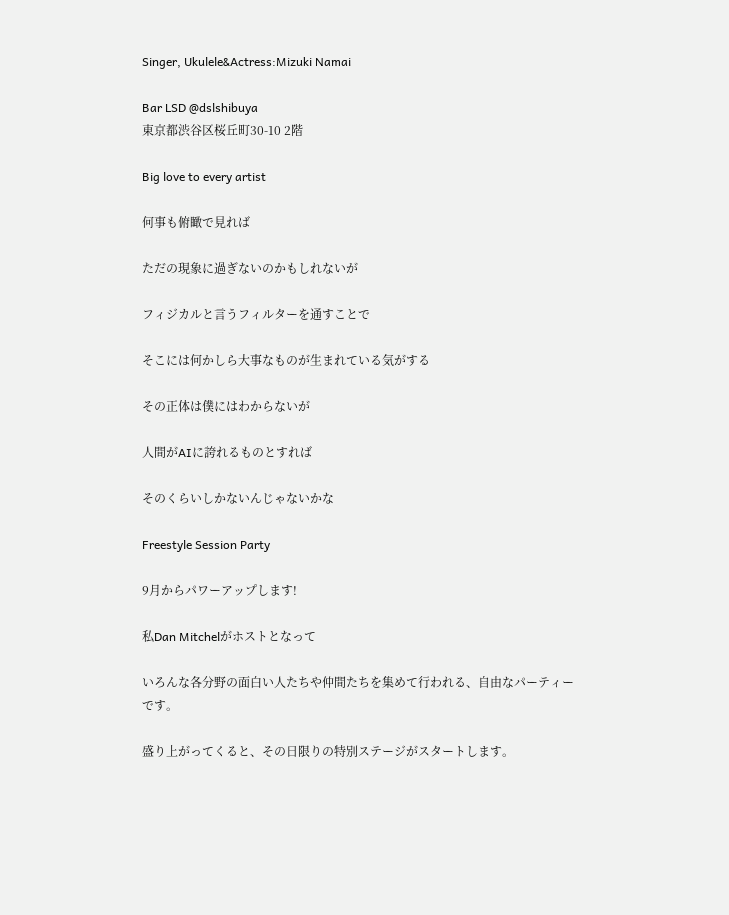Singer, Ukulele&Actress:Mizuki Namai

Bar LSD @dslshibuya
東京都渋谷区桜丘町30-10 2階

Big love to every artist

何事も俯瞰で見れば

ただの現象に過ぎないのかもしれないが

フィジカルと言うフィルターを通すことで

そこには何かしら大事なものが生まれている気がする

その正体は僕にはわからないが

人間がAIに誇れるものとすれば

そのくらいしかないんじゃないかな

Freestyle Session Party

9月からパワーアップします!

私Dan Mitchelがホストとなって

いろんな各分野の面白い人たちや仲間たちを集めて行われる、自由なパーティーです。

盛り上がってくると、その日限りの特別ステージがスタートします。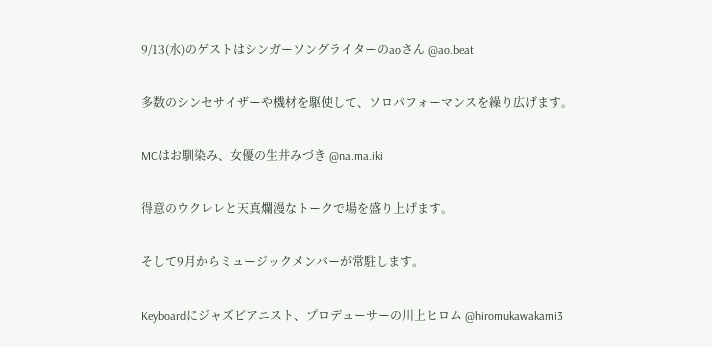9/13(水)のゲストはシンガーソングライターのaoさん @ao.beat

多数のシンセサイザーや機材を駆使して、ソロパフォーマンスを繰り広げます。

MCはお馴染み、女優の生井みづき @na.ma.iki

得意のウクレレと天真爛漫なトークで場を盛り上げます。

そして9月からミュージックメンバーが常駐します。

Keyboardにジャズピアニスト、プロデューサーの川上ヒロム @hiromukawakami3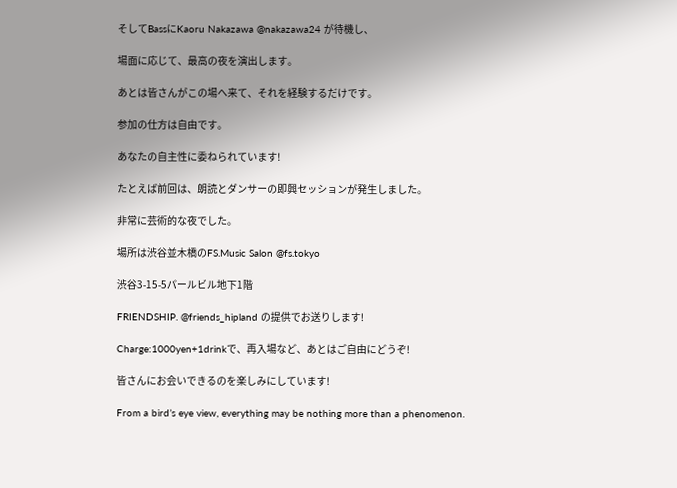そしてBassにKaoru Nakazawa @nakazawa24 が待機し、

場面に応じて、最高の夜を演出します。

あとは皆さんがこの場へ来て、それを経験するだけです。

参加の仕方は自由です。

あなたの自主性に委ねられています!

たとえば前回は、朗読とダンサーの即興セッションが発生しました。

非常に芸術的な夜でした。

場所は渋谷並木橋のFS.Music Salon @fs.tokyo

渋谷3-15-5パールビル地下1階

FRIENDSHIP. @friends_hipland の提供でお送りします!

Charge:1000yen+1drinkで、再入場など、あとはご自由にどうぞ!

皆さんにお会いできるのを楽しみにしています!

From a bird’s eye view, everything may be nothing more than a phenomenon.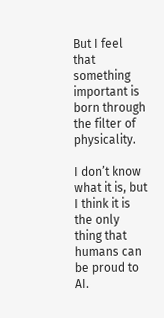But I feel that something important is born through the filter of physicality.

I don’t know what it is, but I think it is the only thing that humans can be proud to AI.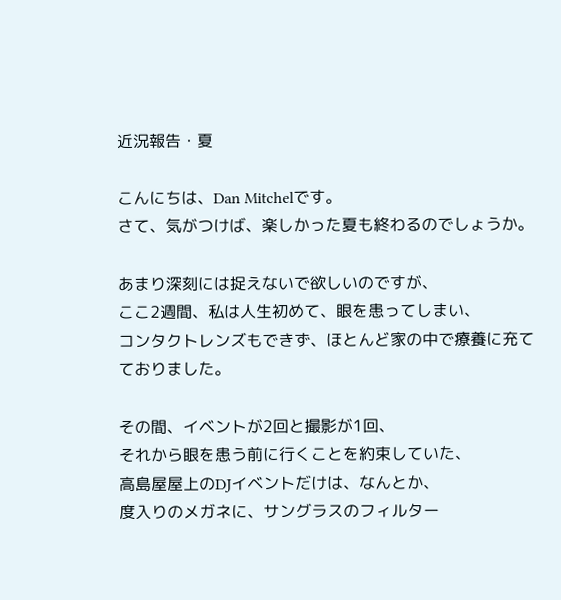近況報告・夏

こんにちは、Dan Mitchelです。
さて、気がつけば、楽しかった夏も終わるのでしょうか。

あまり深刻には捉えないで欲しいのですが、
ここ2週間、私は人生初めて、眼を患ってしまい、
コンタクトレンズもできず、ほとんど家の中で療養に充てておりました。

その間、イベントが2回と撮影が1回、
それから眼を患う前に行くことを約束していた、
高島屋屋上のDJイベントだけは、なんとか、
度入りのメガネに、サングラスのフィルター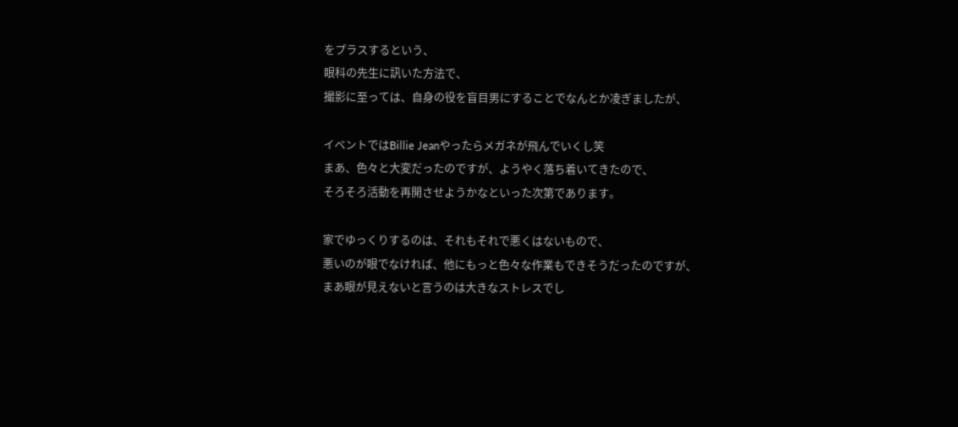をプラスするという、
眼科の先生に訊いた方法で、
撮影に至っては、自身の役を盲目男にすることでなんとか凌ぎましたが、

イベントではBillie Jeanやったらメガネが飛んでいくし笑
まあ、色々と大変だったのですが、ようやく落ち着いてきたので、
そろそろ活動を再開させようかなといった次第であります。

家でゆっくりするのは、それもそれで悪くはないもので、
悪いのが眼でなければ、他にもっと色々な作業もできそうだったのですが、
まあ眼が見えないと言うのは大きなストレスでし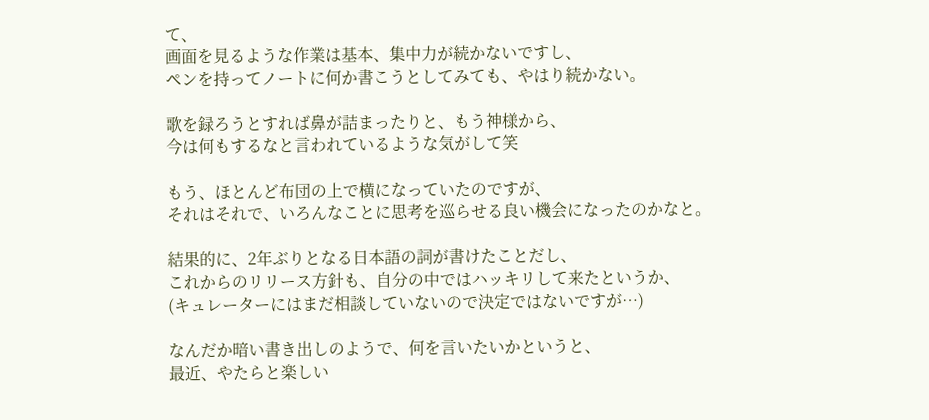て、
画面を見るような作業は基本、集中力が続かないですし、
ペンを持ってノートに何か書こうとしてみても、やはり続かない。

歌を録ろうとすれば鼻が詰まったりと、もう神様から、
今は何もするなと言われているような気がして笑

もう、ほとんど布団の上で横になっていたのですが、
それはそれで、いろんなことに思考を巡らせる良い機会になったのかなと。

結果的に、2年ぶりとなる日本語の詞が書けたことだし、
これからのリリース方針も、自分の中ではハッキリして来たというか、
(キュレーターにはまだ相談していないので決定ではないですが…)

なんだか暗い書き出しのようで、何を言いたいかというと、
最近、やたらと楽しい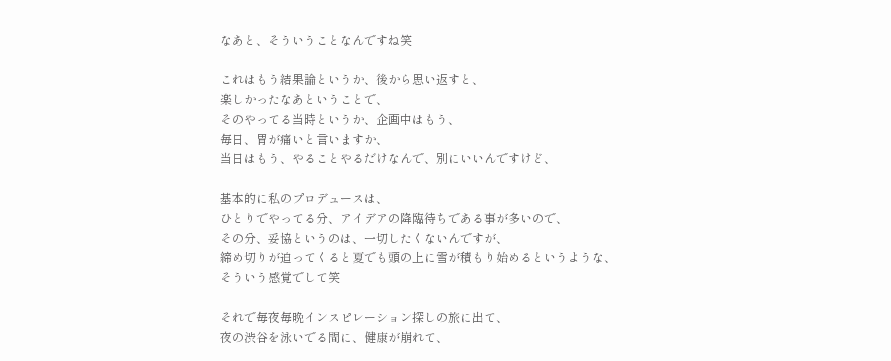なあと、そういうことなんですね笑

これはもう結果論というか、後から思い返すと、
楽しかったなあということで、
そのやってる当時というか、企画中はもう、
毎日、胃が痛いと言いますか、
当日はもう、やることやるだけなんで、別にいいんですけど、

基本的に私のプロデュースは、
ひとりでやってる分、アイデアの降臨待ちである事が多いので、
その分、妥協というのは、一切したくないんですが、
締め切りが迫ってくると夏でも頭の上に雪が積もり始めるというような、
そういう感覚でして笑

それで毎夜毎晩インスピレーション探しの旅に出て、
夜の渋谷を泳いでる間に、健康が崩れて、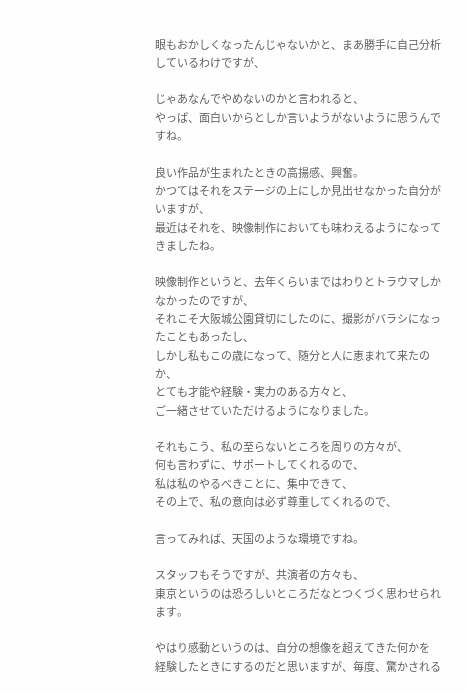眼もおかしくなったんじゃないかと、まあ勝手に自己分析しているわけですが、

じゃあなんでやめないのかと言われると、
やっぱ、面白いからとしか言いようがないように思うんですね。

良い作品が生まれたときの高揚感、興奮。
かつてはそれをステージの上にしか見出せなかった自分がいますが、
最近はそれを、映像制作においても味わえるようになってきましたね。

映像制作というと、去年くらいまではわりとトラウマしかなかったのですが、
それこそ大阪城公園貸切にしたのに、撮影がバラシになったこともあったし、
しかし私もこの歳になって、随分と人に恵まれて来たのか、
とても才能や経験・実力のある方々と、
ご一緒させていただけるようになりました。

それもこう、私の至らないところを周りの方々が、
何も言わずに、サポートしてくれるので、
私は私のやるべきことに、集中できて、
その上で、私の意向は必ず尊重してくれるので、

言ってみれば、天国のような環境ですね。

スタッフもそうですが、共演者の方々も、
東京というのは恐ろしいところだなとつくづく思わせられます。

やはり感動というのは、自分の想像を超えてきた何かを
経験したときにするのだと思いますが、毎度、驚かされる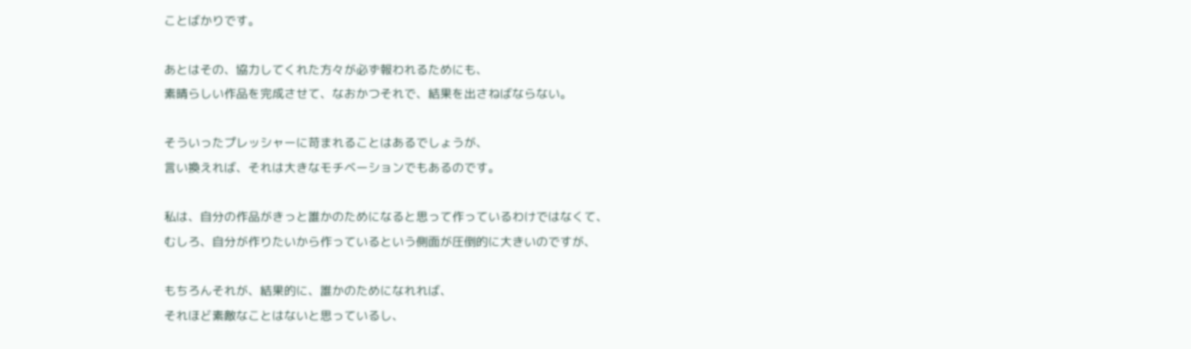ことばかりです。

あとはその、協力してくれた方々が必ず報われるためにも、
素晴らしい作品を完成させて、なおかつそれで、結果を出さねばならない。

そういったプレッシャーに苛まれることはあるでしょうが、
言い換えれば、それは大きなモチベーションでもあるのです。

私は、自分の作品がきっと誰かのためになると思って作っているわけではなくて、
むしろ、自分が作りたいから作っているという側面が圧倒的に大きいのですが、

もちろんそれが、結果的に、誰かのためになれれば、
それほど素敵なことはないと思っているし、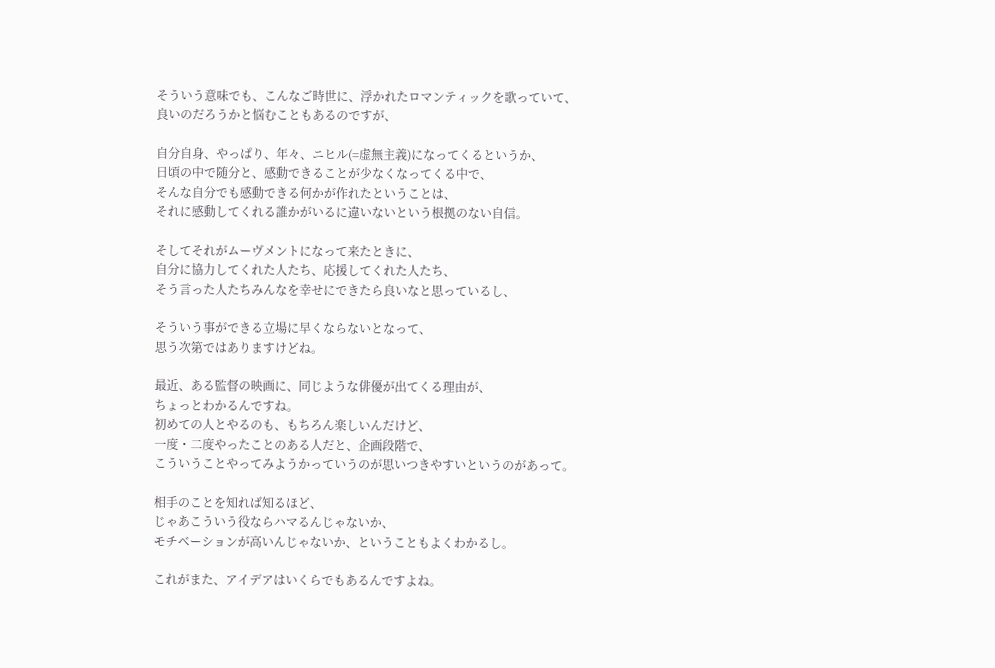そういう意味でも、こんなご時世に、浮かれたロマンティックを歌っていて、
良いのだろうかと悩むこともあるのですが、

自分自身、やっぱり、年々、ニヒル(=虚無主義)になってくるというか、
日頃の中で随分と、感動できることが少なくなってくる中で、
そんな自分でも感動できる何かが作れたということは、
それに感動してくれる誰かがいるに違いないという根拠のない自信。

そしてそれがムーヴメントになって来たときに、
自分に協力してくれた人たち、応援してくれた人たち、
そう言った人たちみんなを幸せにできたら良いなと思っているし、

そういう事ができる立場に早くならないとなって、
思う次第ではありますけどね。

最近、ある監督の映画に、同じような俳優が出てくる理由が、
ちょっとわかるんですね。
初めての人とやるのも、もちろん楽しいんだけど、
一度・二度やったことのある人だと、企画段階で、
こういうことやってみようかっていうのが思いつきやすいというのがあって。

相手のことを知れば知るほど、
じゃあこういう役ならハマるんじゃないか、
モチベーションが高いんじゃないか、ということもよくわかるし。

これがまた、アイデアはいくらでもあるんですよね。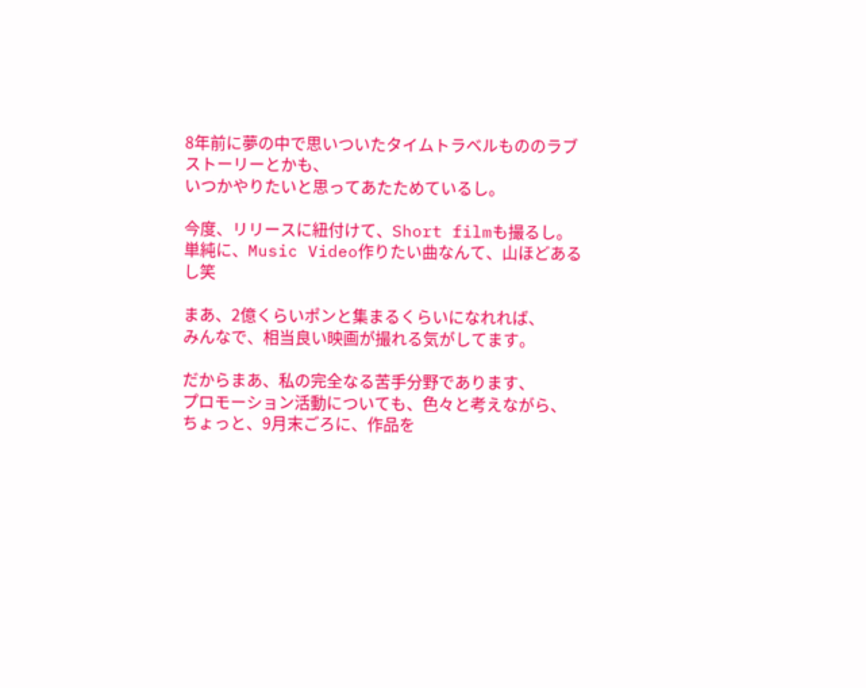8年前に夢の中で思いついたタイムトラベルもののラブストーリーとかも、
いつかやりたいと思ってあたためているし。

今度、リリースに紐付けて、Short filmも撮るし。
単純に、Music Video作りたい曲なんて、山ほどあるし笑

まあ、2億くらいポンと集まるくらいになれれば、
みんなで、相当良い映画が撮れる気がしてます。

だからまあ、私の完全なる苦手分野であります、
プロモーション活動についても、色々と考えながら、
ちょっと、9月末ごろに、作品を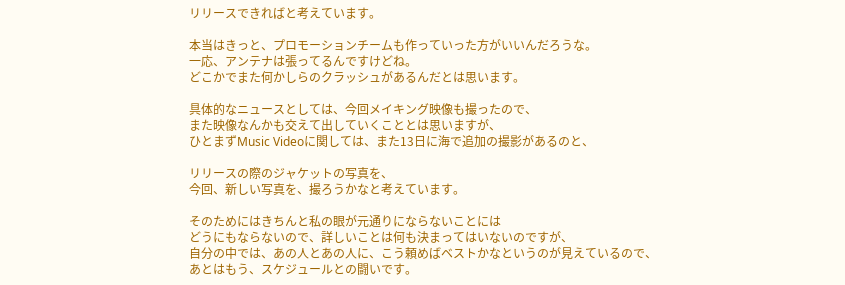リリースできればと考えています。

本当はきっと、プロモーションチームも作っていった方がいいんだろうな。
一応、アンテナは張ってるんですけどね。
どこかでまた何かしらのクラッシュがあるんだとは思います。

具体的なニュースとしては、今回メイキング映像も撮ったので、
また映像なんかも交えて出していくこととは思いますが、
ひとまずMusic Videoに関しては、また13日に海で追加の撮影があるのと、

リリースの際のジャケットの写真を、
今回、新しい写真を、撮ろうかなと考えています。

そのためにはきちんと私の眼が元通りにならないことには
どうにもならないので、詳しいことは何も決まってはいないのですが、
自分の中では、あの人とあの人に、こう頼めばベストかなというのが見えているので、
あとはもう、スケジュールとの闘いです。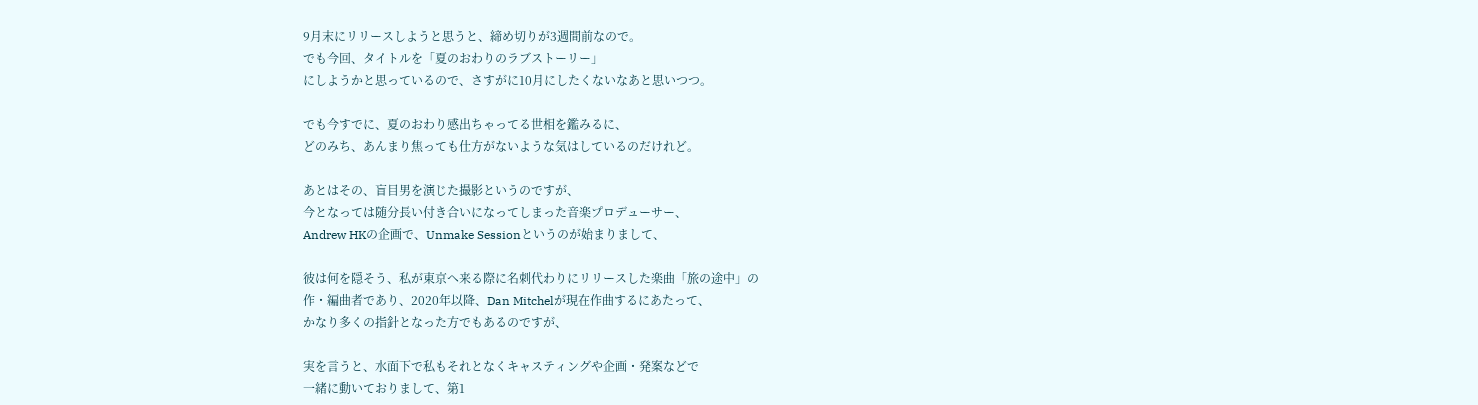9月末にリリースしようと思うと、締め切りが3週間前なので。
でも今回、タイトルを「夏のおわりのラブストーリー」
にしようかと思っているので、さすがに10月にしたくないなあと思いつつ。

でも今すでに、夏のおわり感出ちゃってる世相を鑑みるに、
どのみち、あんまり焦っても仕方がないような気はしているのだけれど。

あとはその、盲目男を演じた撮影というのですが、
今となっては随分長い付き合いになってしまった音楽プロデューサー、
Andrew HKの企画で、Unmake Sessionというのが始まりまして、

彼は何を隠そう、私が東京へ来る際に名刺代わりにリリースした楽曲「旅の途中」の
作・編曲者であり、2020年以降、Dan Mitchelが現在作曲するにあたって、
かなり多くの指針となった方でもあるのですが、

実を言うと、水面下で私もそれとなくキャスティングや企画・発案などで
一緒に動いておりまして、第1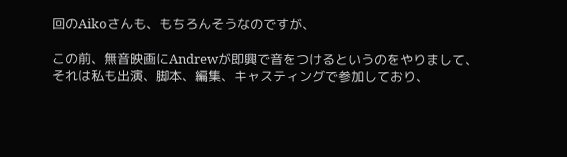回のAikoさんも、もちろんそうなのですが、

この前、無音映画にAndrewが即興で音をつけるというのをやりまして、
それは私も出演、脚本、編集、キャスティングで参加しており、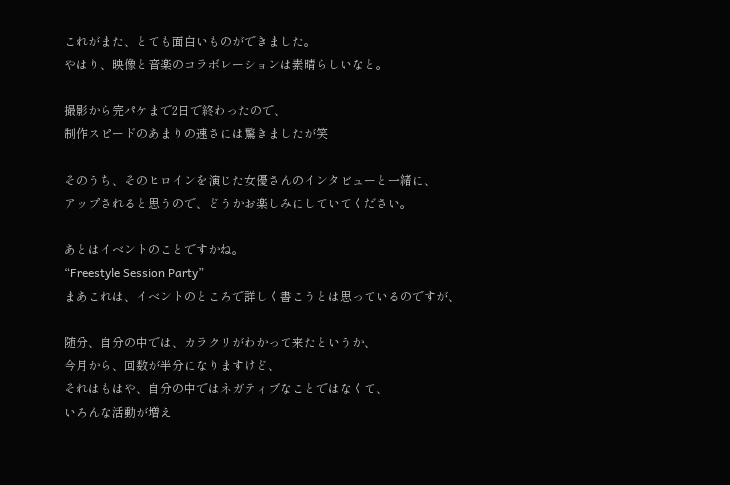これがまた、とても面白いものができました。
やはり、映像と音楽のコラボレーションは素晴らしいなと。

撮影から完パケまで2日で終わったので、
制作スピードのあまりの速さには驚きましたが笑

そのうち、そのヒロインを演じた女優さんのインタビューと一緒に、
アップされると思うので、どうかお楽しみにしていてください。

あとはイベントのことですかね。
“Freestyle Session Party”
まあこれは、イベントのところで詳しく書こうとは思っているのですが、

随分、自分の中では、カラクリがわかって来たというか、
今月から、回数が半分になりますけど、
それはもはや、自分の中ではネガティブなことではなくて、
いろんな活動が増え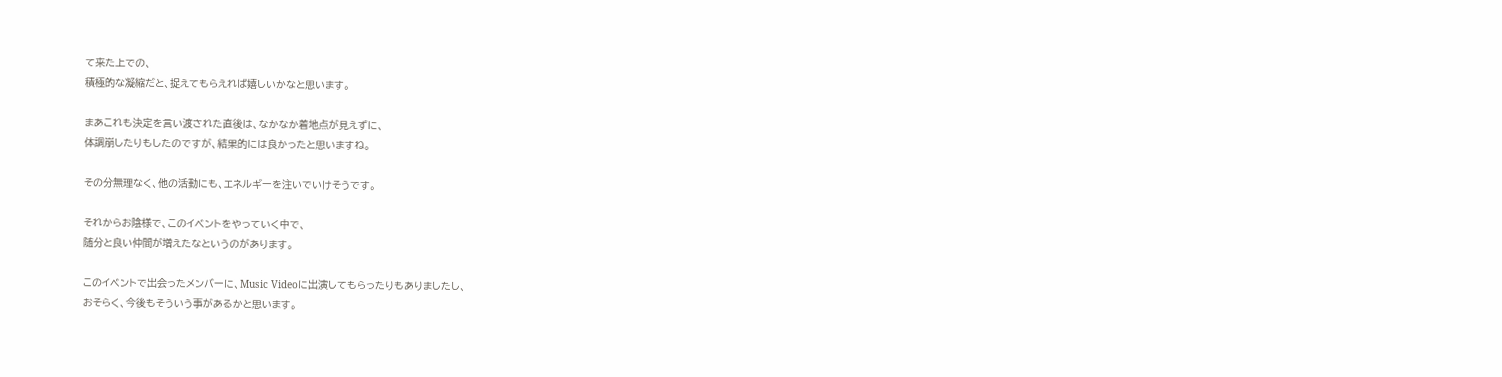て来た上での、
積極的な凝縮だと、捉えてもらえれば嬉しいかなと思います。

まあこれも決定を言い渡された直後は、なかなか着地点が見えずに、
体調崩したりもしたのですが、結果的には良かったと思いますね。

その分無理なく、他の活動にも、エネルギーを注いでいけそうです。

それからお陰様で、このイベントをやっていく中で、
随分と良い仲間が増えたなというのがあります。

このイベントで出会ったメンバーに、Music Videoに出演してもらったりもありましたし、
おそらく、今後もそういう事があるかと思います。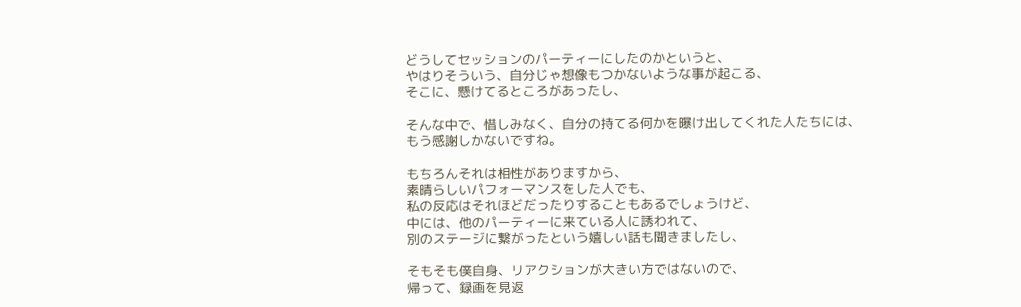どうしてセッションのパーティーにしたのかというと、
やはりそういう、自分じゃ想像もつかないような事が起こる、
そこに、懸けてるところがあったし、

そんな中で、惜しみなく、自分の持てる何かを曝け出してくれた人たちには、
もう感謝しかないですね。

もちろんそれは相性がありますから、
素晴らしいパフォーマンスをした人でも、
私の反応はそれほどだったりすることもあるでしょうけど、
中には、他のパーティーに来ている人に誘われて、
別のステージに繋がったという嬉しい話も聞きましたし、

そもそも僕自身、リアクションが大きい方ではないので、
帰って、録画を見返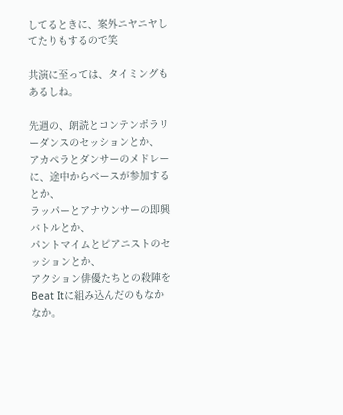してるときに、案外ニヤニヤしてたりもするので笑

共演に至っては、タイミングもあるしね。

先週の、朗読とコンテンポラリーダンスのセッションとか、
アカペラとダンサーのメドレーに、途中からベースが参加するとか、
ラッパーとアナウンサーの即興バトルとか、
パントマイムとピアニストのセッションとか、
アクション俳優たちとの殺陣をBeat Itに組み込んだのもなかなか。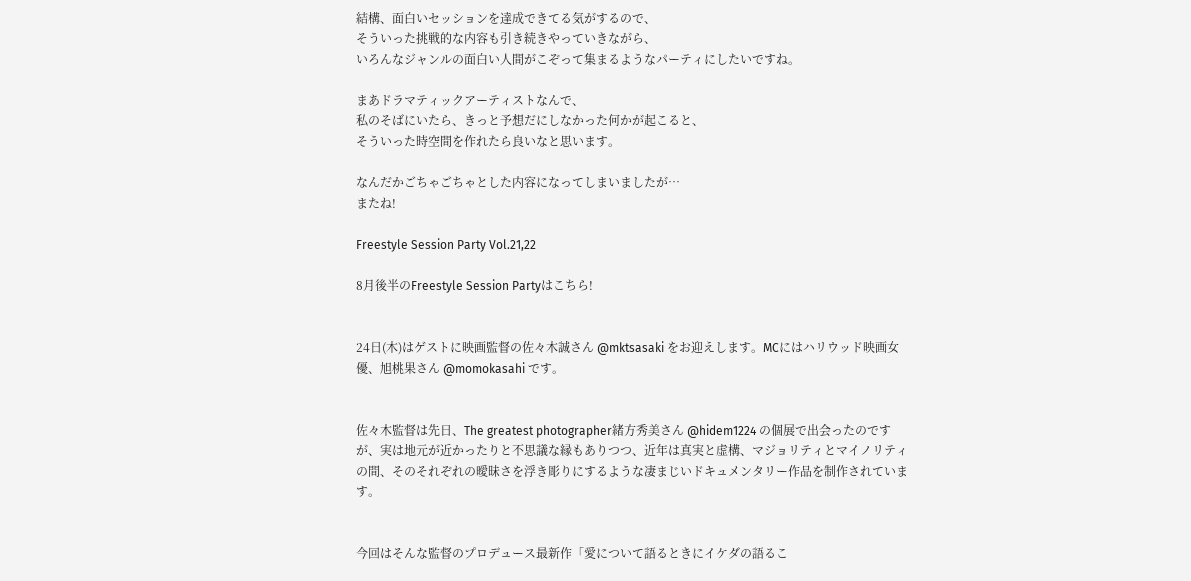結構、面白いセッションを達成できてる気がするので、
そういった挑戦的な内容も引き続きやっていきながら、
いろんなジャンルの面白い人間がこぞって集まるようなパーティにしたいですね。

まあドラマティックアーティストなんで、
私のそばにいたら、きっと予想だにしなかった何かが起こると、
そういった時空間を作れたら良いなと思います。

なんだかごちゃごちゃとした内容になってしまいましたが…
またね!

Freestyle Session Party Vol.21,22

8月後半のFreestyle Session Partyはこちら!


24日(木)はゲストに映画監督の佐々木誠さん @mktsasaki をお迎えします。MCにはハリウッド映画女優、旭桃果さん @momokasahi です。


佐々木監督は先日、The greatest photographer緒方秀美さん @hidem1224 の個展で出会ったのですが、実は地元が近かったりと不思議な縁もありつつ、近年は真実と虚構、マジョリティとマイノリティの間、そのそれぞれの曖昧さを浮き彫りにするような凄まじいドキュメンタリー作品を制作されています。


今回はそんな監督のプロデュース最新作「愛について語るときにイケダの語るこ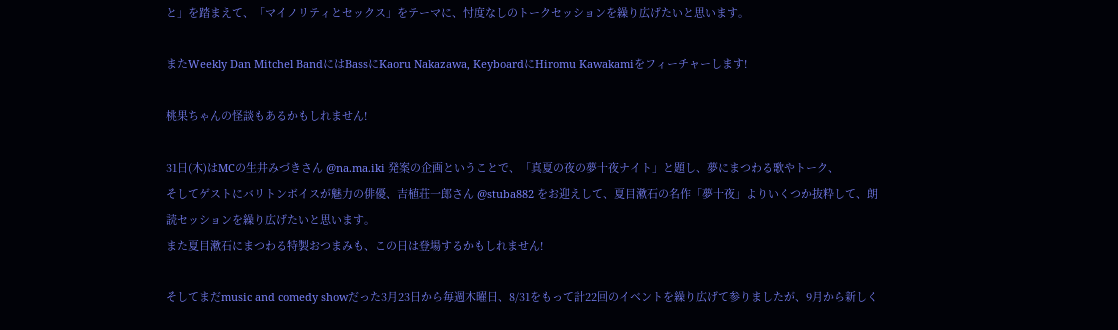と」を踏まえて、「マイノリティとセックス」をテーマに、忖度なしのトークセッションを繰り広げたいと思います。

またWeekly Dan Mitchel BandにはBassにKaoru Nakazawa, KeyboardにHiromu Kawakamiをフィーチャーします!

桃果ちゃんの怪談もあるかもしれません!

31日(木)はMCの生井みづきさん @na.ma.iki 発案の企画ということで、「真夏の夜の夢十夜ナイト」と題し、夢にまつわる歌やトーク、
そしてゲストにバリトンボイスが魅力の俳優、吉植荘一郎さん @stuba882 をお迎えして、夏目漱石の名作「夢十夜」よりいくつか抜粋して、朗読セッションを繰り広げたいと思います。
また夏目漱石にまつわる特製おつまみも、この日は登場するかもしれません!

そしてまだmusic and comedy showだった3月23日から毎週木曜日、8/31をもって計22回のイベントを繰り広げて参りましたが、9月から新しく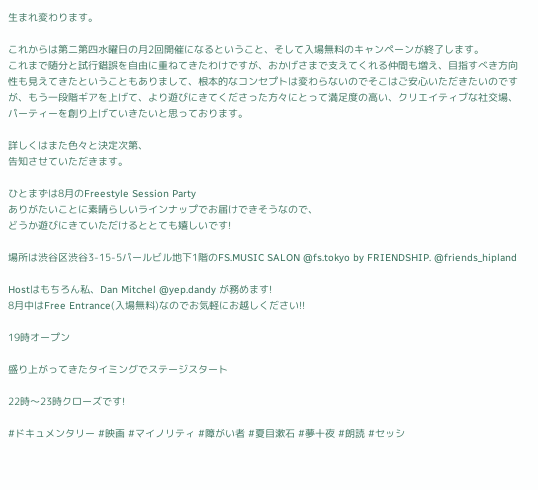生まれ変わります。

これからは第二第四水曜日の月2回開催になるということ、そして入場無料のキャンペーンが終了します。
これまで随分と試行錯誤を自由に重ねてきたわけですが、おかげさまで支えてくれる仲間も増え、目指すべき方向性も見えてきたということもありまして、根本的なコンセプトは変わらないのでそこはご安心いただきたいのですが、もう一段階ギアを上げて、より遊びにきてくださった方々にとって満足度の高い、クリエイティブな社交場、パーティーを創り上げていきたいと思っております。

詳しくはまた色々と決定次第、
告知させていただきます。

ひとまずは8月のFreestyle Session Party
ありがたいことに素晴らしいラインナップでお届けできそうなので、
どうか遊びにきていただけるととても嬉しいです!

場所は渋谷区渋谷3-15-5パールビル地下1階のFS.MUSIC SALON @fs.tokyo by FRIENDSHIP. @friends_hipland

Hostはもちろん私、Dan Mitchel @yep.dandy が務めます!
8月中はFree Entrance(入場無料)なのでお気軽にお越しください!!

19時オープン

盛り上がってきたタイミングでステージスタート

22時〜23時クローズです!

#ドキュメンタリー #映画 #マイノリティ #障がい者 #夏目漱石 #夢十夜 #朗読 #セッシ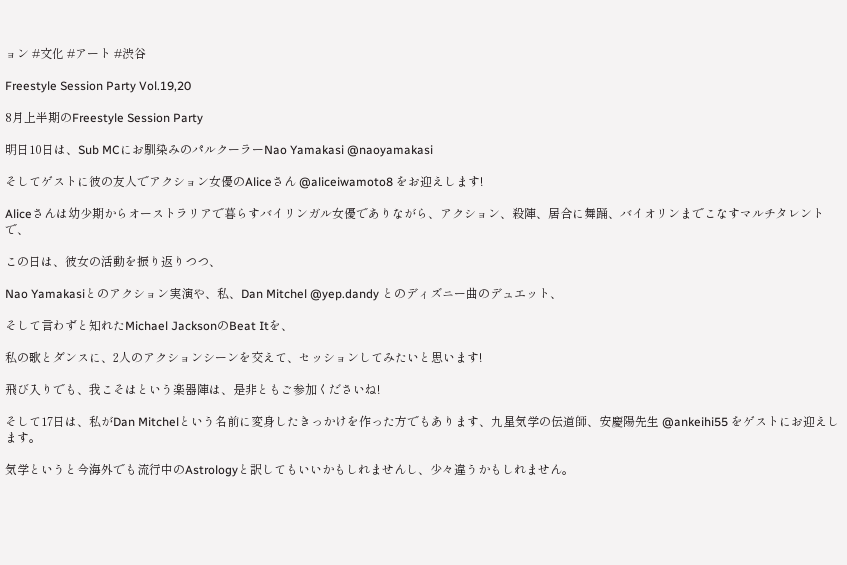ョン #文化 #アート #渋谷

Freestyle Session Party Vol.19,20

8月上半期のFreestyle Session Party

明日10日は、Sub MCにお馴染みのパルクーラーNao Yamakasi @naoyamakasi

そしてゲストに彼の友人でアクション女優のAliceさん @aliceiwamoto8 をお迎えします!

Aliceさんは幼少期からオーストラリアで暮らすバイリンガル女優でありながら、アクション、殺陣、居合に舞踊、バイオリンまでこなすマルチタレントで、

この日は、彼女の活動を振り返りつつ、

Nao Yamakasiとのアクション実演や、私、Dan Mitchel @yep.dandy とのディズニー曲のデュエット、

そして言わずと知れたMichael JacksonのBeat Itを、

私の歌とダンスに、2人のアクションシーンを交えて、セッションしてみたいと思います!

飛び入りでも、我こそはという楽器陣は、是非ともご参加くださいね!

そして17日は、私がDan Mitchelという名前に変身したきっかけを作った方でもあります、九星気学の伝道師、安慶陽先生 @ankeihi55 をゲストにお迎えします。

気学というと今海外でも流行中のAstrologyと訳してもいいかもしれませんし、少々違うかもしれません。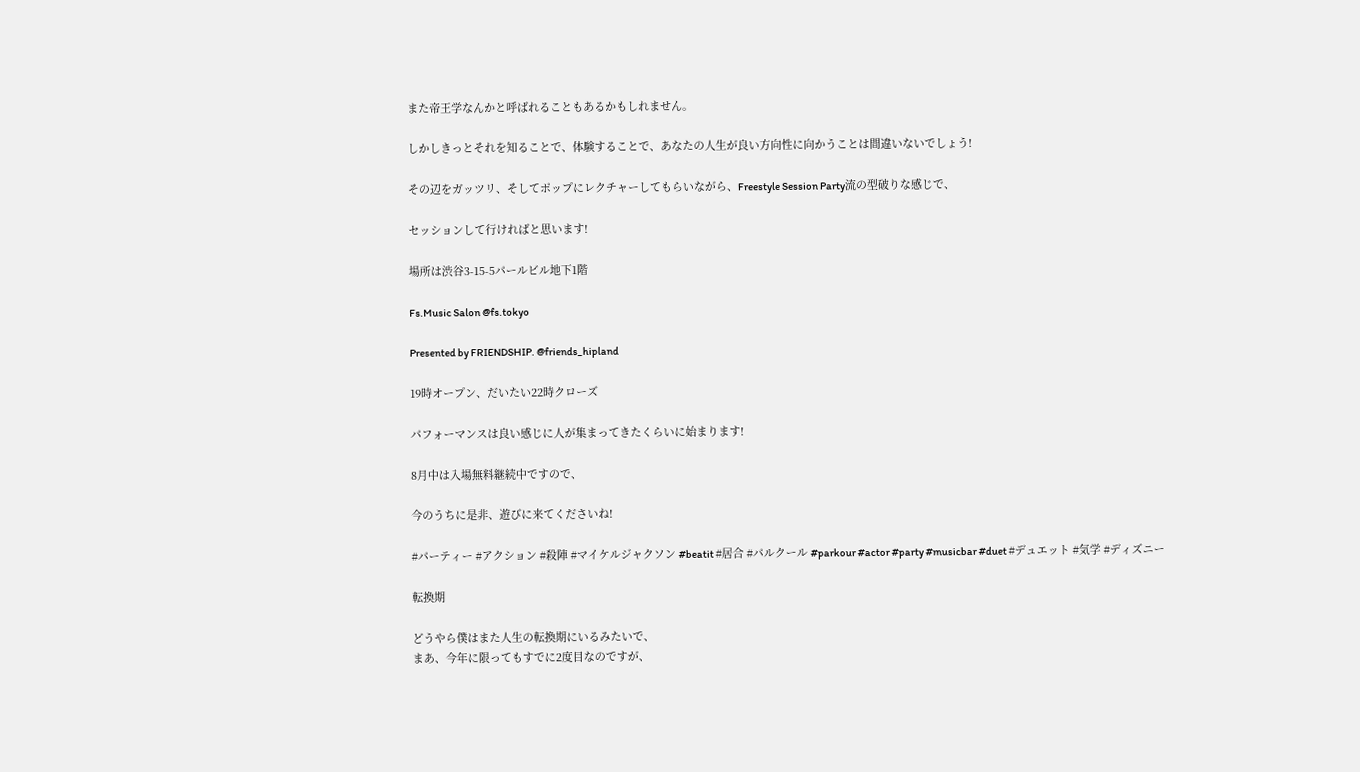また帝王学なんかと呼ばれることもあるかもしれません。

しかしきっとそれを知ることで、体験することで、あなたの人生が良い方向性に向かうことは間違いないでしょう!

その辺をガッツリ、そしてポップにレクチャーしてもらいながら、Freestyle Session Party流の型破りな感じで、

セッションして行ければと思います!

場所は渋谷3-15-5パールビル地下1階

Fs.Music Salon @fs.tokyo

Presented by FRIENDSHIP. @friends_hipland

19時オープン、だいたい22時クローズ

パフォーマンスは良い感じに人が集まってきたくらいに始まります!

8月中は入場無料継続中ですので、

今のうちに是非、遊びに来てくださいね!

#パーティー #アクション #殺陣 #マイケルジャクソン #beatit #居合 #パルクール #parkour #actor #party #musicbar #duet #デュエット #気学 #ディズニー

転換期

どうやら僕はまた人生の転換期にいるみたいで、
まあ、今年に限ってもすでに2度目なのですが、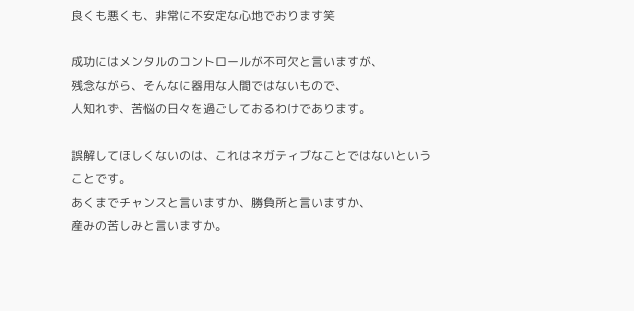良くも悪くも、非常に不安定な心地でおります笑

成功にはメンタルのコントロールが不可欠と言いますが、
残念ながら、そんなに器用な人間ではないもので、
人知れず、苦悩の日々を過ごしておるわけであります。

誤解してほしくないのは、これはネガティブなことではないということです。
あくまでチャンスと言いますか、勝負所と言いますか、
産みの苦しみと言いますか。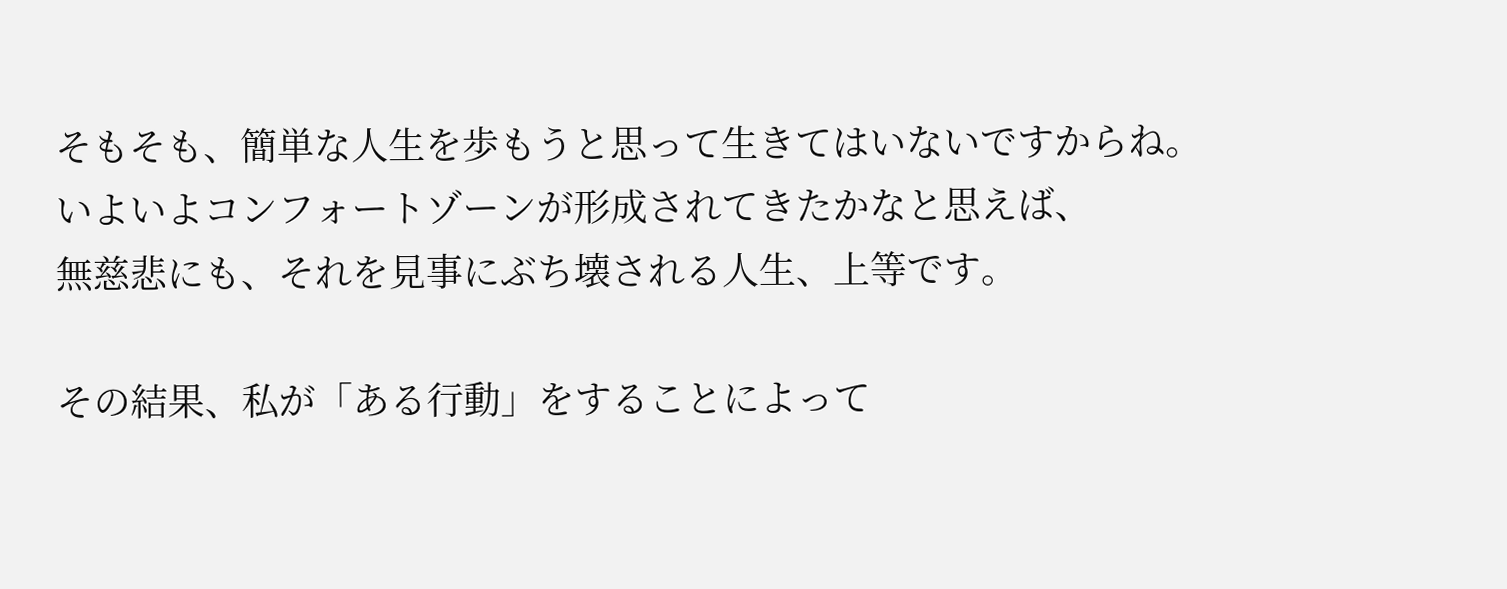そもそも、簡単な人生を歩もうと思って生きてはいないですからね。
いよいよコンフォートゾーンが形成されてきたかなと思えば、
無慈悲にも、それを見事にぶち壊される人生、上等です。

その結果、私が「ある行動」をすることによって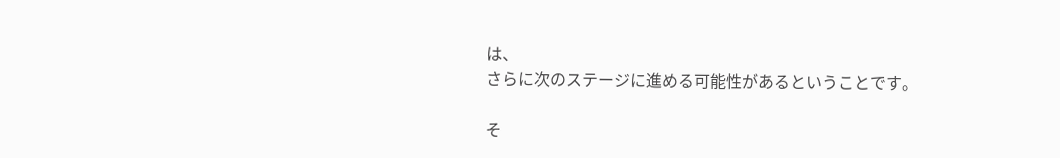は、
さらに次のステージに進める可能性があるということです。

そ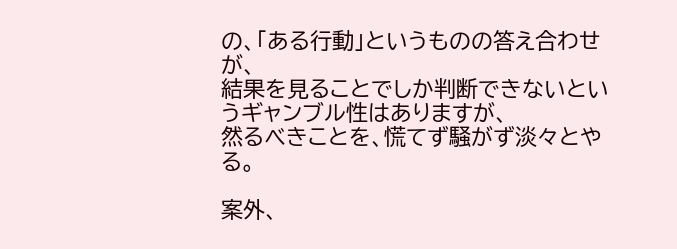の、「ある行動」というものの答え合わせが、
結果を見ることでしか判断できないというギャンブル性はありますが、
然るべきことを、慌てず騒がず淡々とやる。

案外、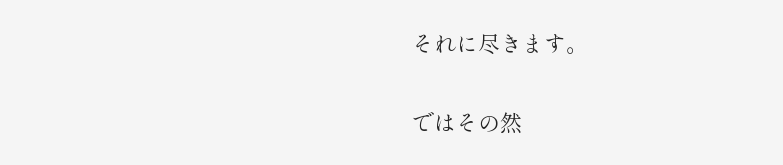それに尽きます。

ではその然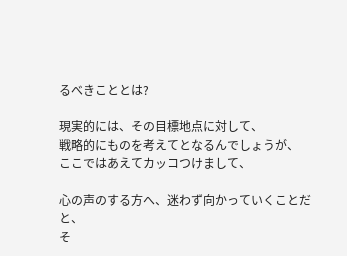るべきこととは?

現実的には、その目標地点に対して、
戦略的にものを考えてとなるんでしょうが、
ここではあえてカッコつけまして、

心の声のする方へ、迷わず向かっていくことだと、
そ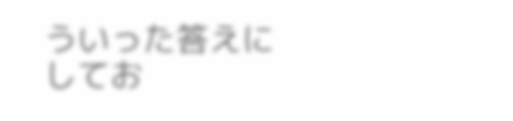ういった答えにしてお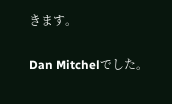きます。

Dan Mitchelでした。